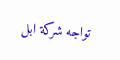تواجه شركة ابل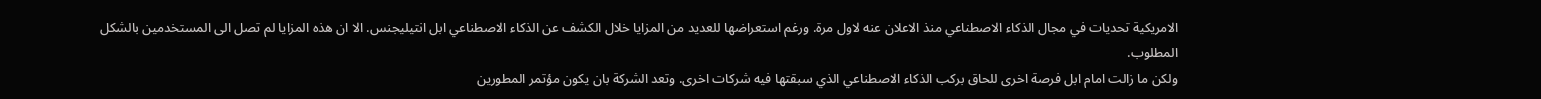الامريكية تحديات في مجال الذكاء الاصطناعي منذ الاعلان عنه لاول مرة. ورغم استعراضها للعديد من المزايا خلال الكشف عن الذكاء الاصطناعي ابل انتيليجنس. الا ان هذه المزايا لم تصل الى المستخدمين بالشكل المطلوب.
ولكن ما زالت امام ابل فرصة اخرى للحاق بركب الذكاء الاصطناعي الذي سبقتها فيه شركات اخرى. وتعد الشركة بان يكون مؤتمر المطورين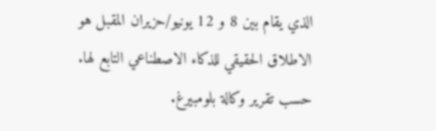الذي يقام بين 8 و 12 يونيو/حزيران المقبل هو الاطلاق الحقيقي للذكاء الاصطناعي التابع لها. حسب تقرير وكالة بلومبيرغ.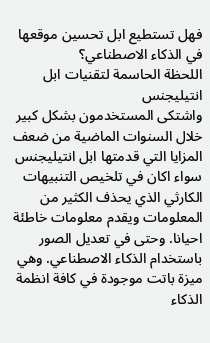فهل تستطيع ابل تحسين موقعها في الذكاء الاصطناعي؟
اللحظة الحاسمة لتقنيات ابل انتيليجنس
واشتكى المستخدمون بشكل كبير خلال السنوات الماضية من ضعف المزايا التي قدمتها ابل انتيليجنس سواء اكان في تلخيص التنبيهات الكارثي الذي يحذف الكثير من المعلومات ويقدم معلومات خاطئة احيانا. وحتى في تعديل الصور باستخدام الذكاء الاصطناعي. وهي ميزة باتت موجودة في كافة انظمة الذكاء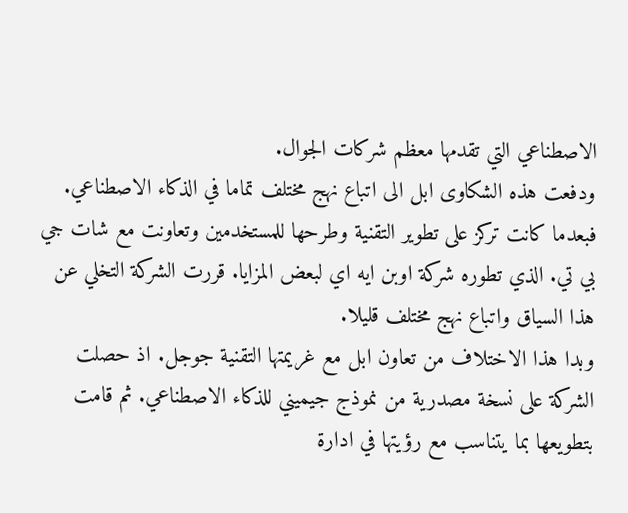الاصطناعي التي تقدمها معظم شركات الجوال.
ودفعت هذه الشكاوى ابل الى اتباع نهج مختلف تماما في الذكاء الاصطناعي. فبعدما كانت تركز على تطوير التقنية وطرحها للمستخدمين وتعاونت مع شات جي بي تي. الذي تطوره شركة اوبن ايه اي لبعض المزايا. قررت الشركة التخلي عن هذا السياق واتباع نهج مختلف قليلا.
وبدا هذا الاختلاف من تعاون ابل مع غريمتها التقنية جوجل. اذ حصلت الشركة على نسخة مصدرية من نموذج جيميني للذكاء الاصطناعي. ثم قامت بتطويعها بما يتناسب مع رؤيتها في ادارة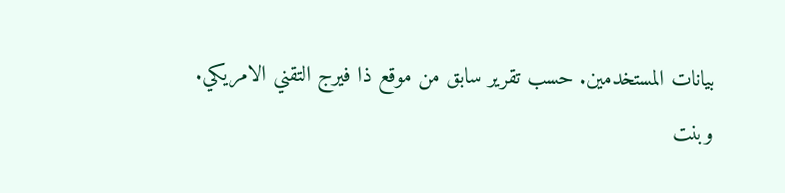بيانات المستخدمين. حسب تقرير سابق من موقع ذا فيرج التقني الامريكي.
وبنت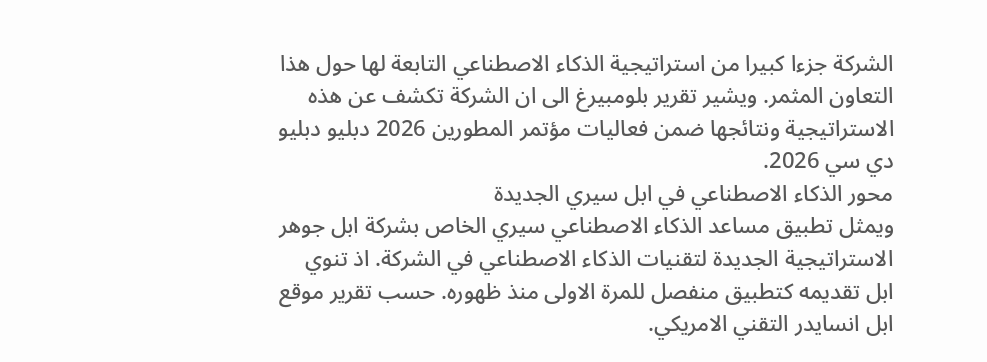الشركة جزءا كبيرا من استراتيجية الذكاء الاصطناعي التابعة لها حول هذا التعاون المثمر. ويشير تقرير بلومبيرغ الى ان الشركة تكشف عن هذه الاستراتيجية ونتائجها ضمن فعاليات مؤتمر المطورين 2026 دبليو دبليو دي سي 2026.
محور الذكاء الاصطناعي في ابل سيري الجديدة
ويمثل تطبيق مساعد الذكاء الاصطناعي سيري الخاص بشركة ابل جوهر الاستراتيجية الجديدة لتقنيات الذكاء الاصطناعي في الشركة. اذ تنوي ابل تقديمه كتطبيق منفصل للمرة الاولى منذ ظهوره. حسب تقرير موقع ابل انسايدر التقني الامريكي.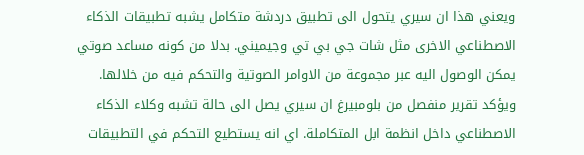ويعني هذا ان سيري يتحول الى تطبيق دردشة متكامل يشبه تطبيقات الذكاء الاصطناعي الاخرى مثل شات جي بي تي وجيميني. بدلا من كونه مساعد صوتي يمكن الوصول اليه عبر مجموعة من الاوامر الصوتية والتحكم فيه من خلالها.
ويؤكد تقرير منفصل من بلومبيرغ ان سيري يصل الى حالة تشبه وكلاء الذكاء الاصطناعي داخل انظمة ابل المتكاملة. اي انه يستطيع التحكم في التطبيقات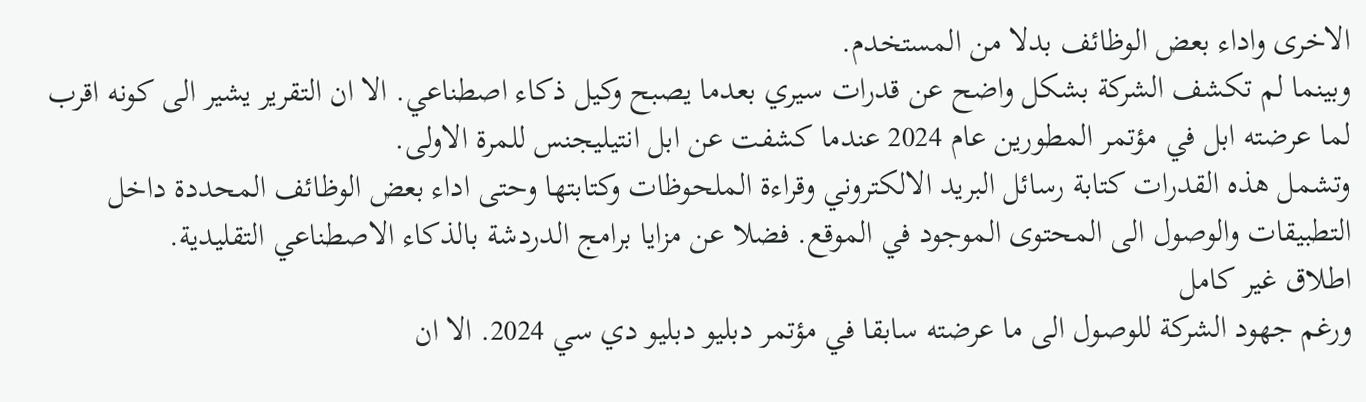الاخرى واداء بعض الوظائف بدلا من المستخدم.
وبينما لم تكشف الشركة بشكل واضح عن قدرات سيري بعدما يصبح وكيل ذكاء اصطناعي. الا ان التقرير يشير الى كونه اقرب لما عرضته ابل في مؤتمر المطورين عام 2024 عندما كشفت عن ابل انتيليجنس للمرة الاولى.
وتشمل هذه القدرات كتابة رسائل البريد الالكتروني وقراءة الملحوظات وكتابتها وحتى اداء بعض الوظائف المحددة داخل التطبيقات والوصول الى المحتوى الموجود في الموقع. فضلا عن مزايا برامج الدردشة بالذكاء الاصطناعي التقليدية.
اطلاق غير كامل
ورغم جهود الشركة للوصول الى ما عرضته سابقا في مؤتمر دبليو دبليو دي سي 2024. الا ان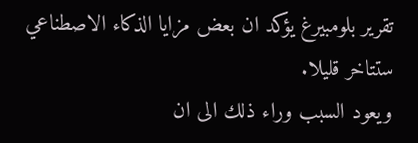تقرير بلومبيرغ يؤكد ان بعض مزايا الذكاء الاصطناعي ستتاخر قليلا.
ويعود السبب وراء ذلك الى ان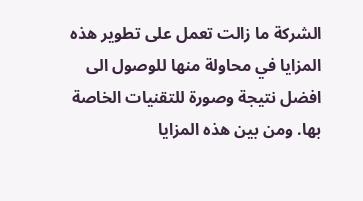الشركة ما زالت تعمل على تطوير هذه المزايا في محاولة منها للوصول الى افضل نتيجة وصورة للتقنيات الخاصة بها. ومن بين هذه المزايا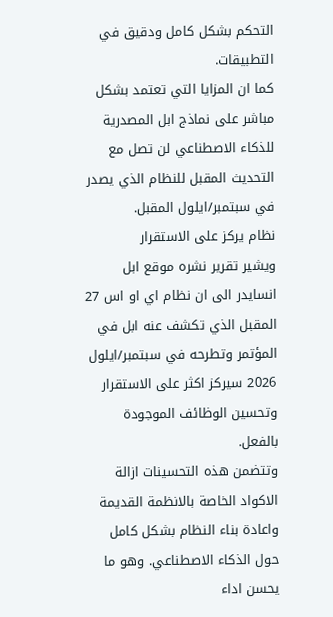التحكم بشكل كامل ودقيق في التطبيقات.
كما ان المزايا التي تعتمد بشكل مباشر على نماذج ابل المصدرية للذكاء الاصطناعي لن تصل مع التحديث المقبل للنظام الذي يصدر في سبتمبر/ايلول المقبل.
نظام يركز على الاستقرار
ويشير تقرير نشره موقع ابل انسايدر الى ان نظام اي او اس 27 المقبل الذي تكشف عنه ابل في المؤتمر وتطرحه في سبتمبر/ايلول 2026 سيركز اكثر على الاستقرار وتحسين الوظائف الموجودة بالفعل.
وتتضمن هذه التحسينات ازالة الاكواد الخاصة بالانظمة القديمة واعادة بناء النظام بشكل كامل حول الذكاء الاصطناعي. وهو ما يحسن اداء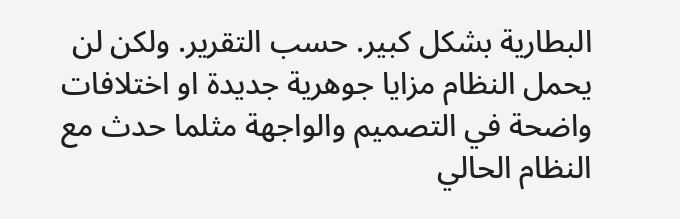البطارية بشكل كبير. حسب التقرير. ولكن لن يحمل النظام مزايا جوهرية جديدة او اختلافات واضحة في التصميم والواجهة مثلما حدث مع النظام الحالي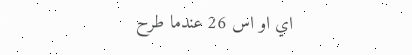اي او اس 26 عندما طرح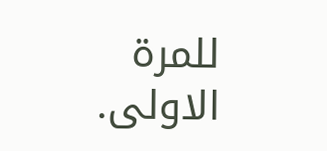للمرة الاولى.